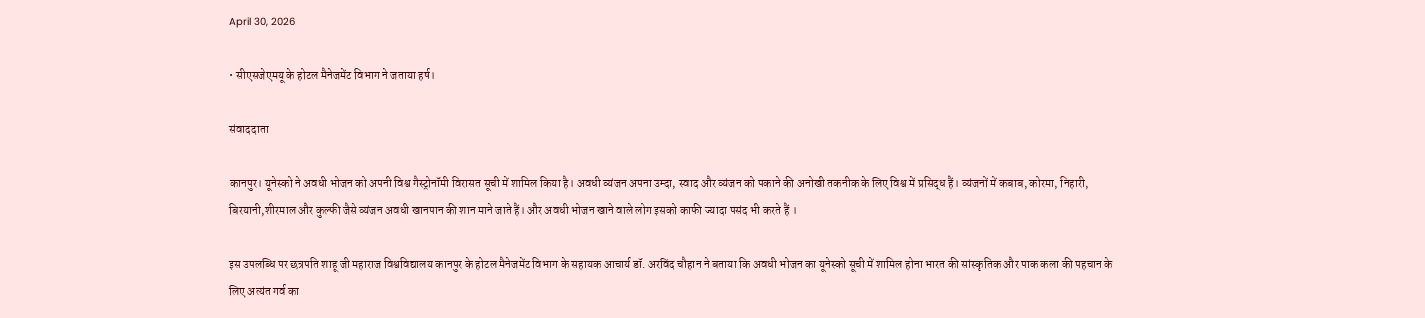April 30, 2026

• सीएसजेएमयू के होटल मैनेजमेंट विभाग ने जताया हर्ष।

संवाददाता

कानपुर। यूनेस्को ने अवधी भोजन को अपनी विश्व गैस्ट्रोनॉमी विरासत सूची में शामिल किया है। अवधी व्यंजन अपना उम्दा, स्वाद और व्यंजन को पकाने की अनोखी तकनीक के लिए विश्व में प्रसिद्ध हैं। व्यंजनों में कबाब, कोरमा, निहारी, बिरयानी,शीरमाल और कुल्फी जैसे व्यंजन अवधी खानपान की शान माने जाते हैं। और अवधी भोजन खाने वाले लोग इसको काफी ज्यादा पसंद भी करते हैं ।

इस उपलब्धि पर छत्रपति शाहू जी महाराज विश्वविद्यालय कानपुर के होटल मैनेजमेंट विभाग के सहायक आचार्य डॉ. अरविंद चौहान ने बताया कि अवधी भोजन का यूनेस्को सूची में शामिल होना भारत की सांस्कृतिक और पाक कला की पहचान के लिए अत्यंत गर्व का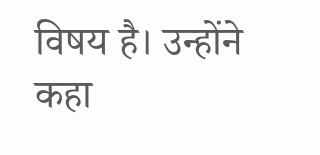विषय है। उन्होंने कहा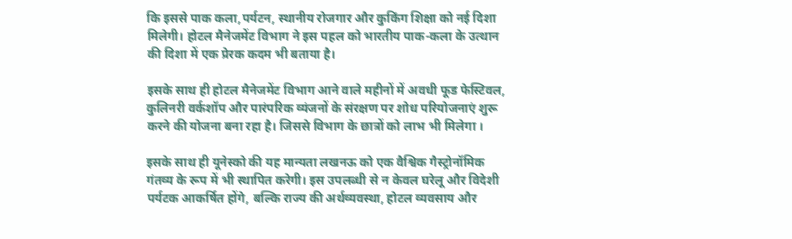कि इससे पाक कला,पर्यटन, स्थानीय रोजगार और कुकिंग शिक्षा को नई दिशा मिलेगी। होटल मैनेजमेंट विभाग ने इस पहल को भारतीय पाक-कला के उत्थान की दिशा में एक प्रेरक कदम भी बताया है।

इसके साथ ही होटल मैनेजमेंट विभाग आने वाले महीनों में अवधी फूड फेस्टिवल, कुलिनरी वर्कशॉप और पारंपरिक व्यंजनों के संरक्षण पर शोध परियोजनाएं शुरू करने की योजना बना रहा है। जिससे विभाग के छात्रों को लाभ भी मिलेगा ।

इसके साथ ही यूनेस्को की यह मान्यता लखनऊ को एक वैश्विक गैस्ट्रोनॉमिक गंतव्य के रूप में भी स्थापित करेगी। इस उपलब्धी से न केवल घरेलू और विदेशी पर्यटक आकर्षित होंगे, बल्कि राज्य की अर्थव्यवस्था, होटल व्यवसाय और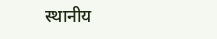स्थानीय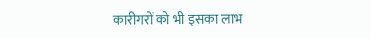कारीगरों को भी इसका लाभ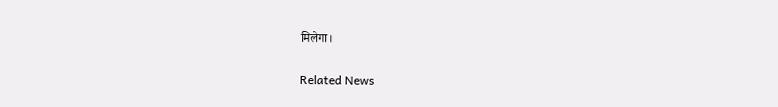मिलेगा।

Related News